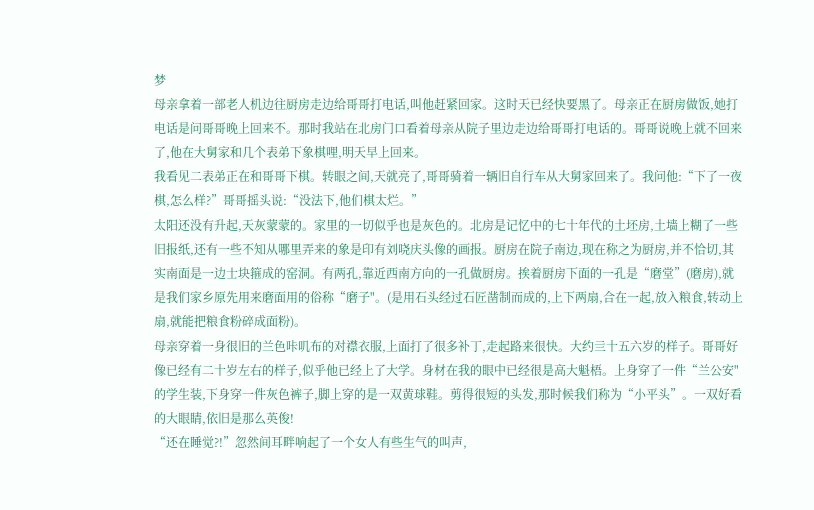梦
母亲拿着一部老人机边往厨房走边给哥哥打电话,叫他赶紧回家。这时天已经快要黑了。母亲正在厨房做饭,她打电话是问哥哥晚上回来不。那时我站在北房门口看着母亲从院子里边走边给哥哥打电话的。哥哥说晚上就不回来了,他在大舅家和几个表弟下象棋哩,明天早上回来。
我看见二表弟正在和哥哥下棋。转眼之间,天就亮了,哥哥骑着一辆旧自行车从大舅家回来了。我问他:“下了一夜棋,怎么样?”哥哥摇头说:“没法下,他们棋太烂。”
太阳还没有升起,天灰蒙蒙的。家里的一切似乎也是灰色的。北房是记忆中的七十年代的土坯房,土墙上糊了一些旧报纸,还有一些不知从哪里弄来的象是印有刘哓庆头像的画报。厨房在院子南边,现在称之为厨房,并不恰切,其实南面是一边士块箍成的窑洞。有两孔,靠近西南方向的一孔做厨房。挨着厨房下面的一孔是“磨堂”(磨房),就是我们家乡原先用来磨面用的俗称“磨子"。(是用石头经过石匠凿制而成的,上下两扇,合在一起,放入粮食,转动上扇,就能把粮食粉碎成面粉)。
母亲穿着一身很旧的兰色咔叽布的对襟衣服,上面打了很多补丁,走起路来很快。大约亖十五六岁的样子。哥哥好像已经有二十岁左右的样子,似乎他已经上了大学。身材在我的眼中已经很是高大魁梧。上身穿了一件“兰公安"的学生装,下身穿一件灰色裤子,脚上穿的是一双黄球鞋。剪得很短的头发,那时候我们称为“小平头”。一双好看的大眼睛,依旧是那么英俊!
“还在睡觉?!”忽然间耳畔响起了一个女人有些生气的叫声,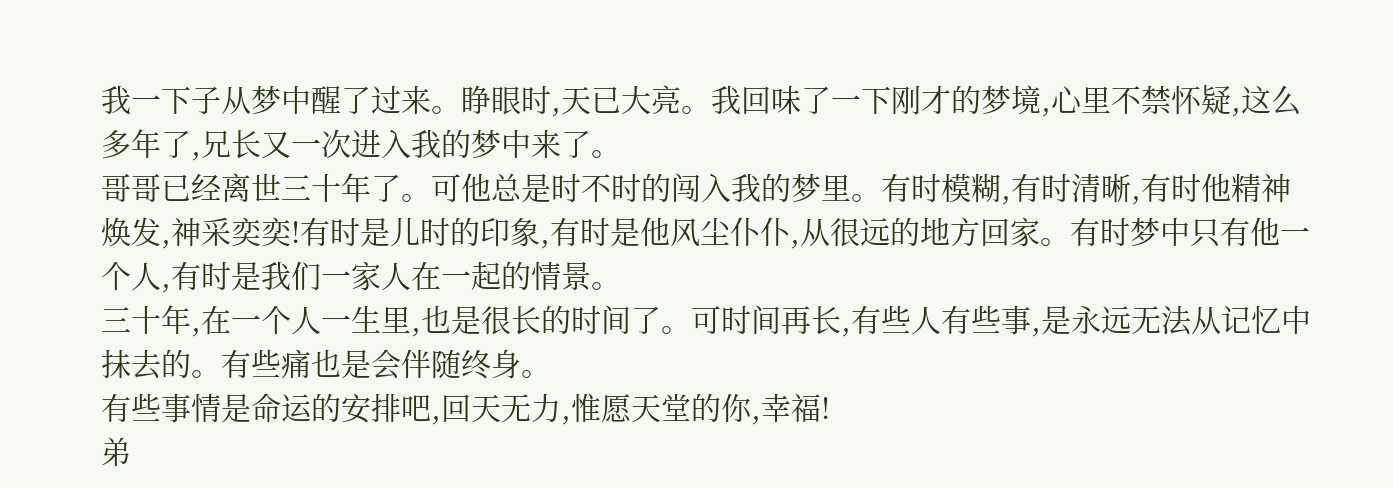我一下子从梦中醒了过来。睁眼时,天已大亮。我回味了一下刚才的梦境,心里不禁怀疑,这么多年了,兄长又一次进入我的梦中来了。
哥哥已经离世三十年了。可他总是时不时的闯入我的梦里。有时模糊,有时清晰,有时他精神焕发,神采奕奕!有时是儿时的印象,有时是他风尘仆仆,从很远的地方回家。有时梦中只有他一个人,有时是我们一家人在一起的情景。
三十年,在一个人一生里,也是很长的时间了。可时间再长,有些人有些事,是永远无法从记忆中抺去的。有些痛也是会伴随终身。
有些事情是命运的安排吧,回天无力,惟愿天堂的你,幸福!
弟